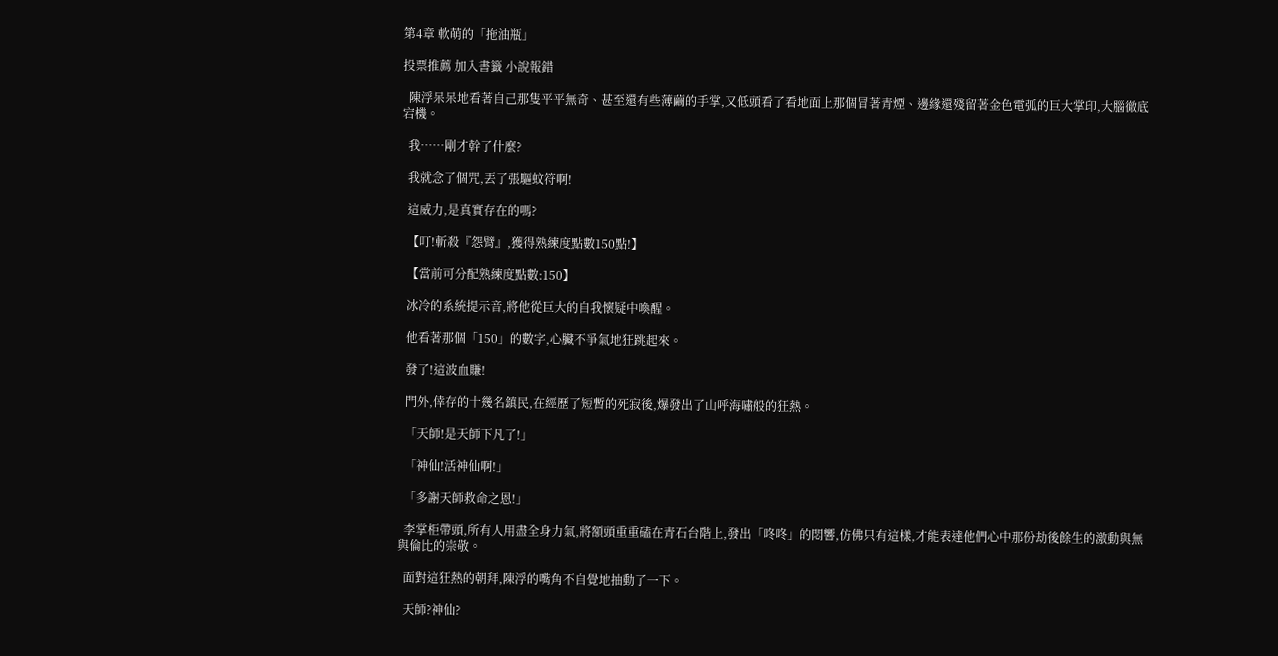第4章 軟萌的「拖油瓶」

投票推薦 加入書籤 小說報錯

  陳浮呆呆地看著自己那隻平平無奇、甚至還有些薄繭的手掌,又低頭看了看地面上那個冒著青煙、邊緣還殘留著金色電弧的巨大掌印,大腦徹底宕機。

  我……剛才幹了什麼?

  我就念了個咒,丟了張驅蚊符啊!

  這威力,是真實存在的嗎?

  【叮!斬殺『怨臂』,獲得熟練度點數150點!】

  【當前可分配熟練度點數:150】

  冰冷的系統提示音,將他從巨大的自我懷疑中喚醒。

  他看著那個「150」的數字,心臟不爭氣地狂跳起來。

  發了!這波血賺!

  門外,倖存的十幾名鎮民,在經歷了短暫的死寂後,爆發出了山呼海嘯般的狂熱。

  「天師!是天師下凡了!」

  「神仙!活神仙啊!」

  「多謝天師救命之恩!」

  李掌柜帶頭,所有人用盡全身力氣,將額頭重重磕在青石台階上,發出「咚咚」的悶響,仿佛只有這樣,才能表達他們心中那份劫後餘生的激動與無與倫比的崇敬。

  面對這狂熱的朝拜,陳浮的嘴角不自覺地抽動了一下。

  天師?神仙?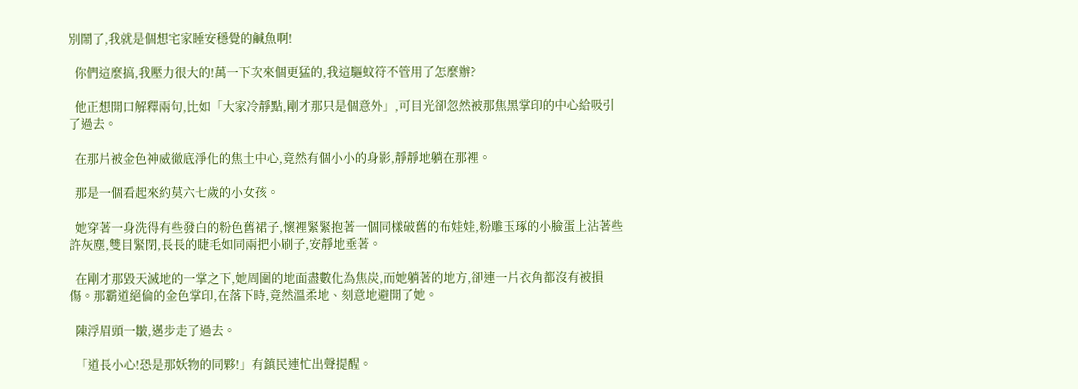別鬧了,我就是個想宅家睡安穩覺的鹹魚啊!

  你們這麼搞,我壓力很大的!萬一下次來個更猛的,我這驅蚊符不管用了怎麼辦?

  他正想開口解釋兩句,比如「大家冷靜點,剛才那只是個意外」,可目光卻忽然被那焦黑掌印的中心給吸引了過去。

  在那片被金色神威徹底淨化的焦土中心,竟然有個小小的身影,靜靜地躺在那裡。

  那是一個看起來約莫六七歲的小女孩。

  她穿著一身洗得有些發白的粉色舊裙子,懷裡緊緊抱著一個同樣破舊的布娃娃,粉雕玉琢的小臉蛋上沾著些許灰塵,雙目緊閉,長長的睫毛如同兩把小刷子,安靜地垂著。

  在剛才那毀天滅地的一掌之下,她周圍的地面盡數化為焦炭,而她躺著的地方,卻連一片衣角都沒有被損傷。那霸道絕倫的金色掌印,在落下時,竟然溫柔地、刻意地避開了她。

  陳浮眉頭一皺,邁步走了過去。

  「道長小心!恐是那妖物的同夥!」有鎮民連忙出聲提醒。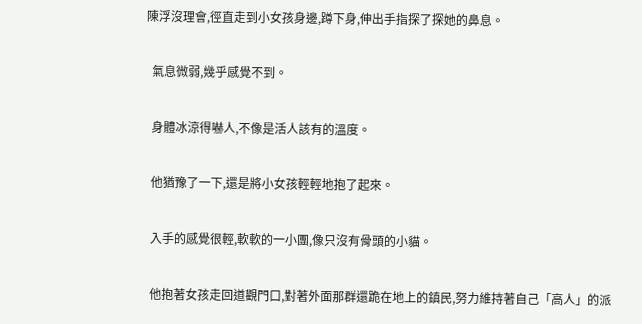陳浮沒理會,徑直走到小女孩身邊,蹲下身,伸出手指探了探她的鼻息。

  氣息微弱,幾乎感覺不到。

  身體冰涼得嚇人,不像是活人該有的溫度。

  他猶豫了一下,還是將小女孩輕輕地抱了起來。

  入手的感覺很輕,軟軟的一小團,像只沒有骨頭的小貓。

  他抱著女孩走回道觀門口,對著外面那群還跪在地上的鎮民,努力維持著自己「高人」的派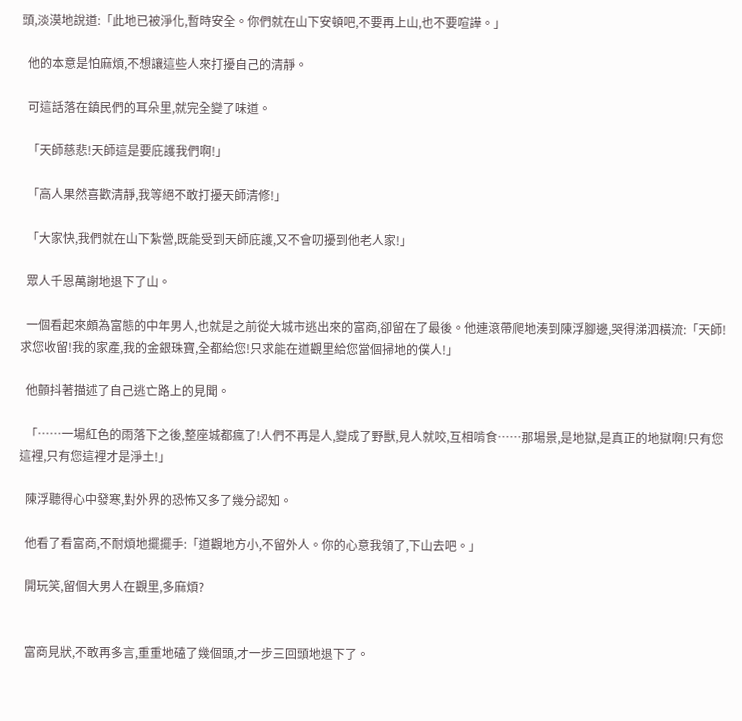頭,淡漠地說道:「此地已被淨化,暫時安全。你們就在山下安頓吧,不要再上山,也不要喧譁。」

  他的本意是怕麻煩,不想讓這些人來打擾自己的清靜。

  可這話落在鎮民們的耳朵里,就完全變了味道。

  「天師慈悲!天師這是要庇護我們啊!」

  「高人果然喜歡清靜,我等絕不敢打擾天師清修!」

  「大家快,我們就在山下紮營,既能受到天師庇護,又不會叨擾到他老人家!」

  眾人千恩萬謝地退下了山。

  一個看起來頗為富態的中年男人,也就是之前從大城市逃出來的富商,卻留在了最後。他連滾帶爬地湊到陳浮腳邊,哭得涕泗橫流:「天師!求您收留!我的家產,我的金銀珠寶,全都給您!只求能在道觀里給您當個掃地的僕人!」

  他顫抖著描述了自己逃亡路上的見聞。

  「……一場紅色的雨落下之後,整座城都瘋了!人們不再是人,變成了野獸,見人就咬,互相啃食……那場景,是地獄,是真正的地獄啊!只有您這裡,只有您這裡才是淨土!」

  陳浮聽得心中發寒,對外界的恐怖又多了幾分認知。

  他看了看富商,不耐煩地擺擺手:「道觀地方小,不留外人。你的心意我領了,下山去吧。」

  開玩笑,留個大男人在觀里,多麻煩?


  富商見狀,不敢再多言,重重地磕了幾個頭,才一步三回頭地退下了。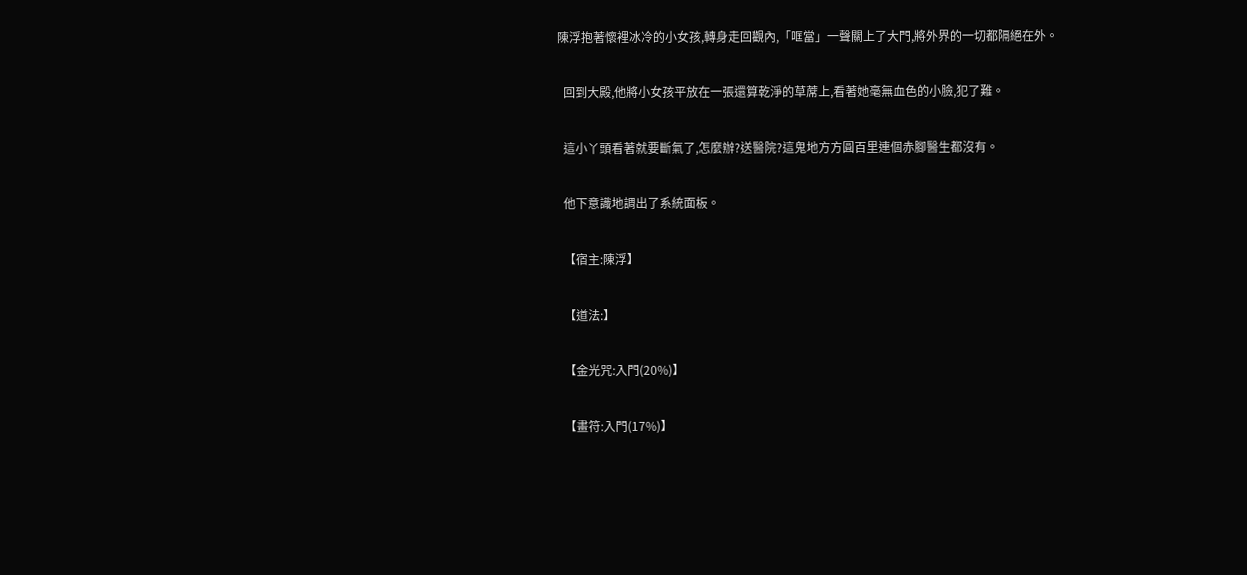陳浮抱著懷裡冰冷的小女孩,轉身走回觀內,「哐當」一聲關上了大門,將外界的一切都隔絕在外。

  回到大殿,他將小女孩平放在一張還算乾淨的草蓆上,看著她毫無血色的小臉,犯了難。

  這小丫頭看著就要斷氣了,怎麼辦?送醫院?這鬼地方方圓百里連個赤腳醫生都沒有。

  他下意識地調出了系統面板。

  【宿主:陳浮】

  【道法:】

  【金光咒:入門(20%)】

  【畫符:入門(17%)】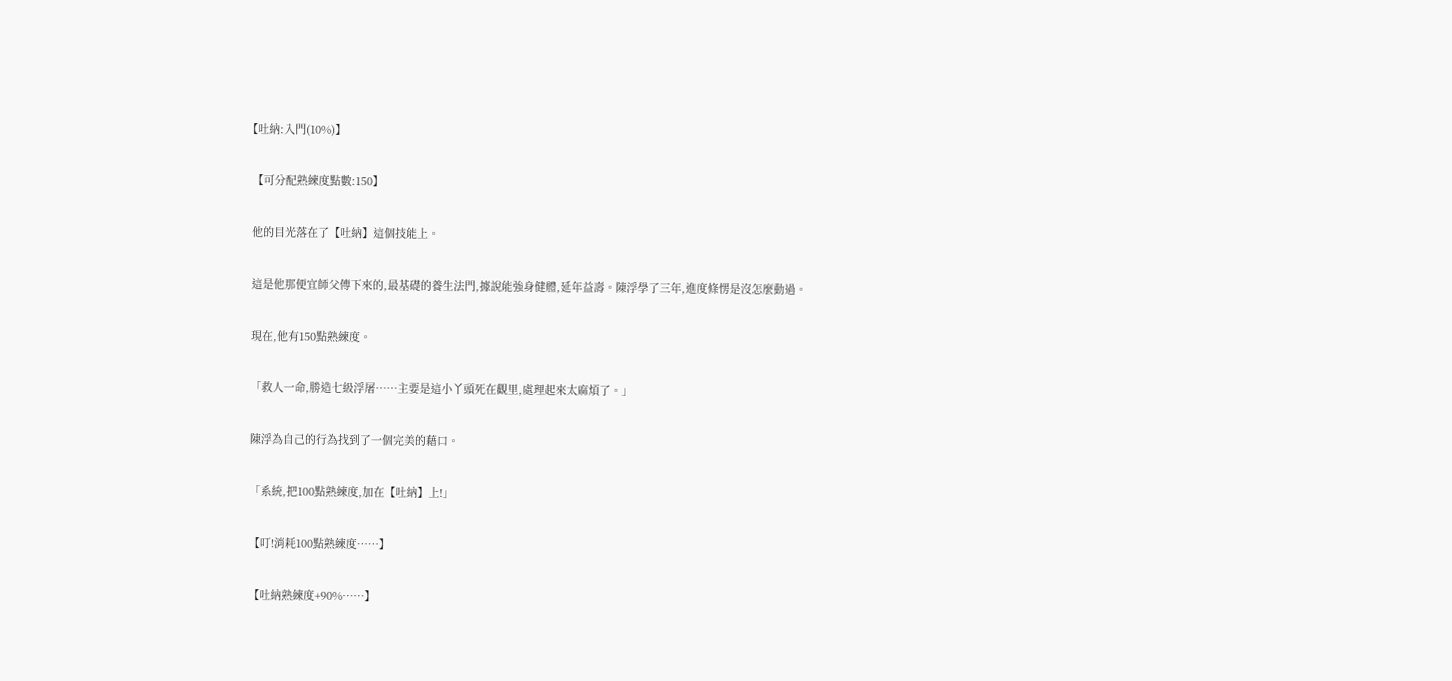【吐納:入門(10%)】

  【可分配熟練度點數:150】

  他的目光落在了【吐納】這個技能上。

  這是他那便宜師父傳下來的,最基礎的養生法門,據說能強身健體,延年益壽。陳浮學了三年,進度條愣是沒怎麼動過。

  現在,他有150點熟練度。

  「救人一命,勝造七級浮屠……主要是這小丫頭死在觀里,處理起來太麻煩了。」

  陳浮為自己的行為找到了一個完美的藉口。

  「系統,把100點熟練度,加在【吐納】上!」

  【叮!消耗100點熟練度……】

  【吐納熟練度+90%……】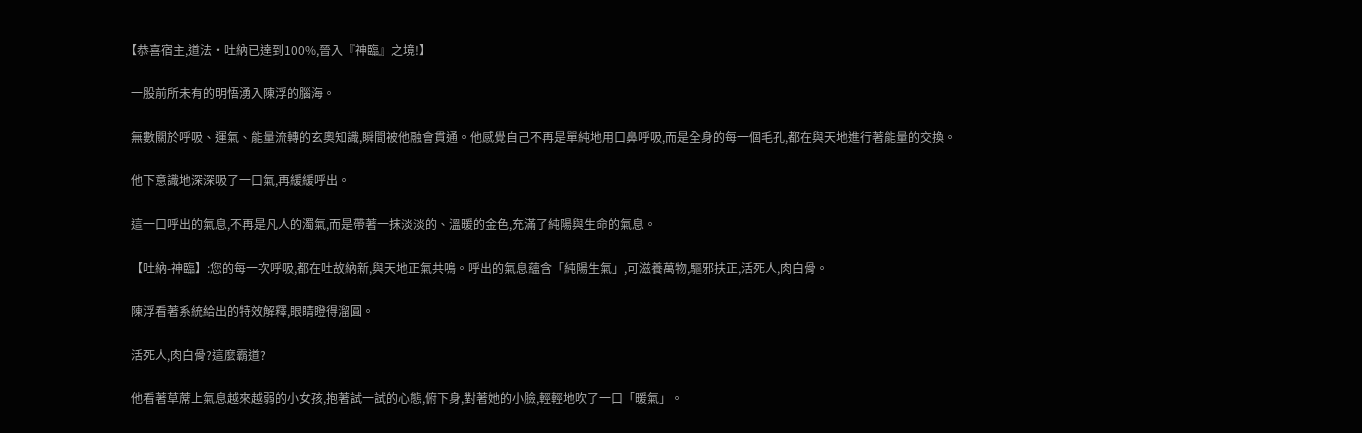【恭喜宿主,道法·吐納已達到100%,晉入『神臨』之境!】

  一股前所未有的明悟湧入陳浮的腦海。

  無數關於呼吸、運氣、能量流轉的玄奧知識,瞬間被他融會貫通。他感覺自己不再是單純地用口鼻呼吸,而是全身的每一個毛孔,都在與天地進行著能量的交換。

  他下意識地深深吸了一口氣,再緩緩呼出。

  這一口呼出的氣息,不再是凡人的濁氣,而是帶著一抹淡淡的、溫暖的金色,充滿了純陽與生命的氣息。

  【吐納-神臨】:您的每一次呼吸,都在吐故納新,與天地正氣共鳴。呼出的氣息蘊含「純陽生氣」,可滋養萬物,驅邪扶正,活死人,肉白骨。

  陳浮看著系統給出的特效解釋,眼睛瞪得溜圓。

  活死人,肉白骨?這麼霸道?

  他看著草蓆上氣息越來越弱的小女孩,抱著試一試的心態,俯下身,對著她的小臉,輕輕地吹了一口「暖氣」。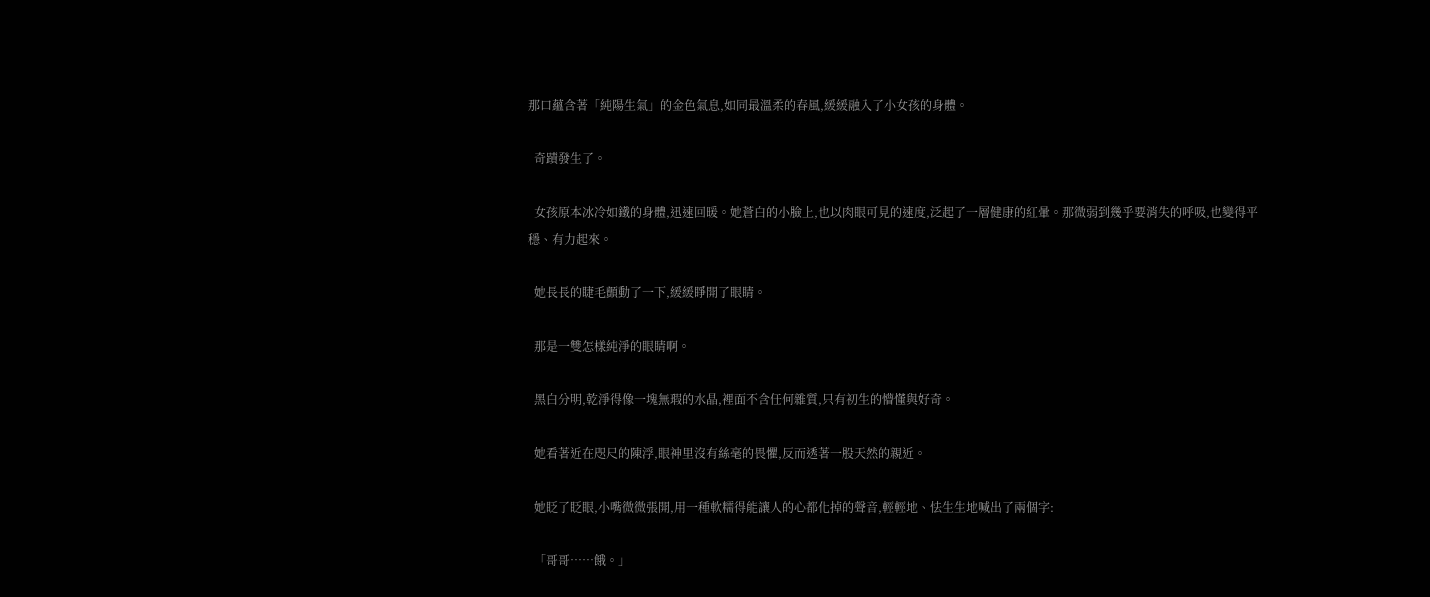那口蘊含著「純陽生氣」的金色氣息,如同最溫柔的春風,緩緩融入了小女孩的身體。

  奇蹟發生了。

  女孩原本冰冷如鐵的身體,迅速回暖。她蒼白的小臉上,也以肉眼可見的速度,泛起了一層健康的紅暈。那微弱到幾乎要消失的呼吸,也變得平穩、有力起來。

  她長長的睫毛顫動了一下,緩緩睜開了眼睛。

  那是一雙怎樣純淨的眼睛啊。

  黑白分明,乾淨得像一塊無瑕的水晶,裡面不含任何雜質,只有初生的懵懂與好奇。

  她看著近在咫尺的陳浮,眼神里沒有絲毫的畏懼,反而透著一股天然的親近。

  她眨了眨眼,小嘴微微張開,用一種軟糯得能讓人的心都化掉的聲音,輕輕地、怯生生地喊出了兩個字:

  「哥哥……餓。」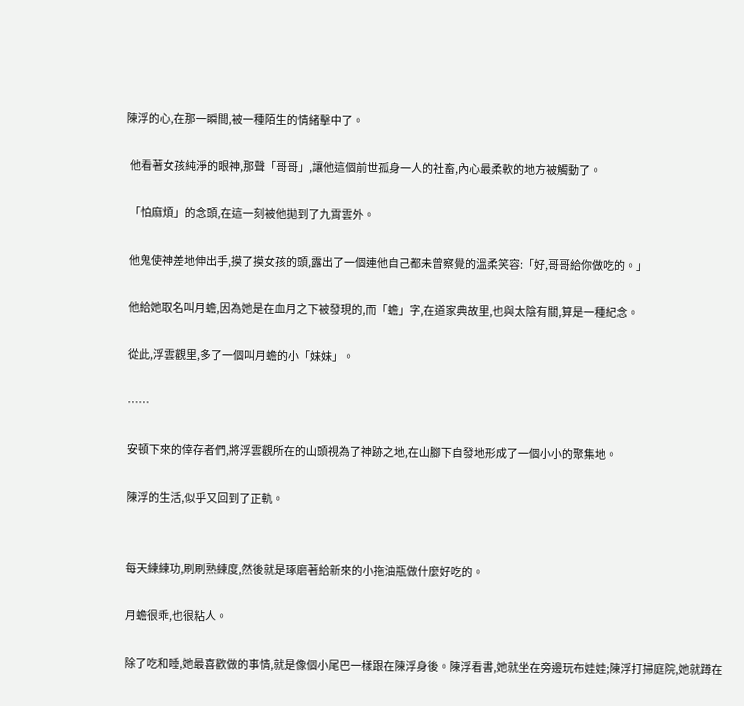陳浮的心,在那一瞬間,被一種陌生的情緒擊中了。

  他看著女孩純淨的眼神,那聲「哥哥」,讓他這個前世孤身一人的社畜,內心最柔軟的地方被觸動了。

  「怕麻煩」的念頭,在這一刻被他拋到了九霄雲外。

  他鬼使神差地伸出手,摸了摸女孩的頭,露出了一個連他自己都未曾察覺的溫柔笑容:「好,哥哥給你做吃的。」

  他給她取名叫月蟾,因為她是在血月之下被發現的,而「蟾」字,在道家典故里,也與太陰有關,算是一種紀念。

  從此,浮雲觀里,多了一個叫月蟾的小「妹妹」。

  ……

  安頓下來的倖存者們,將浮雲觀所在的山頭視為了神跡之地,在山腳下自發地形成了一個小小的聚集地。

  陳浮的生活,似乎又回到了正軌。


  每天練練功,刷刷熟練度,然後就是琢磨著給新來的小拖油瓶做什麼好吃的。

  月蟾很乖,也很粘人。

  除了吃和睡,她最喜歡做的事情,就是像個小尾巴一樣跟在陳浮身後。陳浮看書,她就坐在旁邊玩布娃娃;陳浮打掃庭院,她就蹲在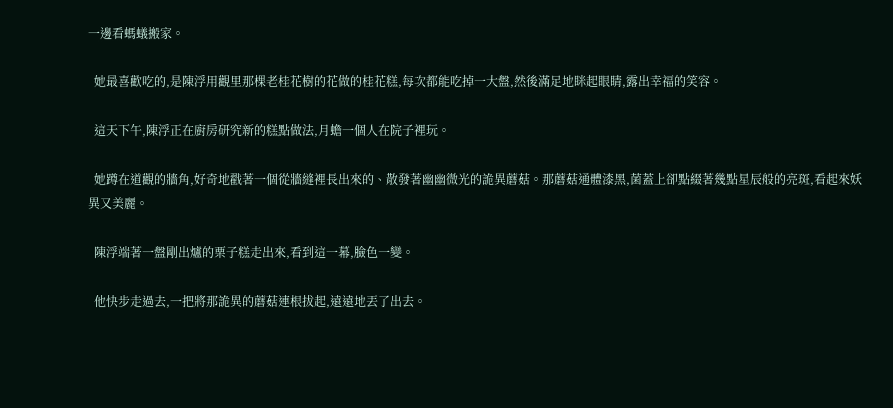一邊看螞蟻搬家。

  她最喜歡吃的,是陳浮用觀里那棵老桂花樹的花做的桂花糕,每次都能吃掉一大盤,然後滿足地眯起眼睛,露出幸福的笑容。

  這天下午,陳浮正在廚房研究新的糕點做法,月蟾一個人在院子裡玩。

  她蹲在道觀的牆角,好奇地戳著一個從牆縫裡長出來的、散發著幽幽微光的詭異蘑菇。那蘑菇通體漆黑,菌蓋上卻點綴著幾點星辰般的亮斑,看起來妖異又美麗。

  陳浮端著一盤剛出爐的栗子糕走出來,看到這一幕,臉色一變。

  他快步走過去,一把將那詭異的蘑菇連根拔起,遠遠地丟了出去。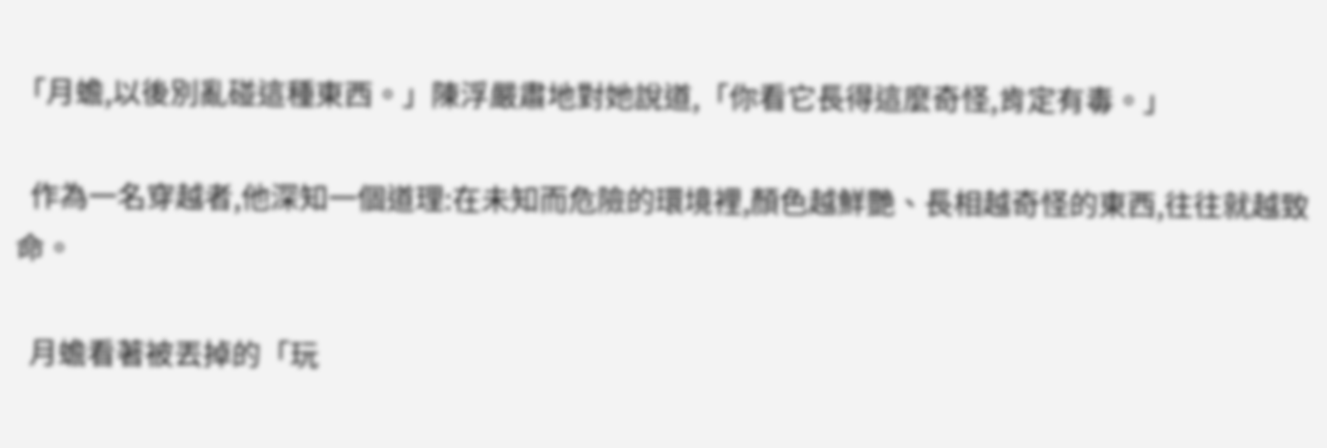「月蟾,以後別亂碰這種東西。」陳浮嚴肅地對她說道,「你看它長得這麼奇怪,肯定有毒。」

  作為一名穿越者,他深知一個道理:在未知而危險的環境裡,顏色越鮮艷、長相越奇怪的東西,往往就越致命。

  月蟾看著被丟掉的「玩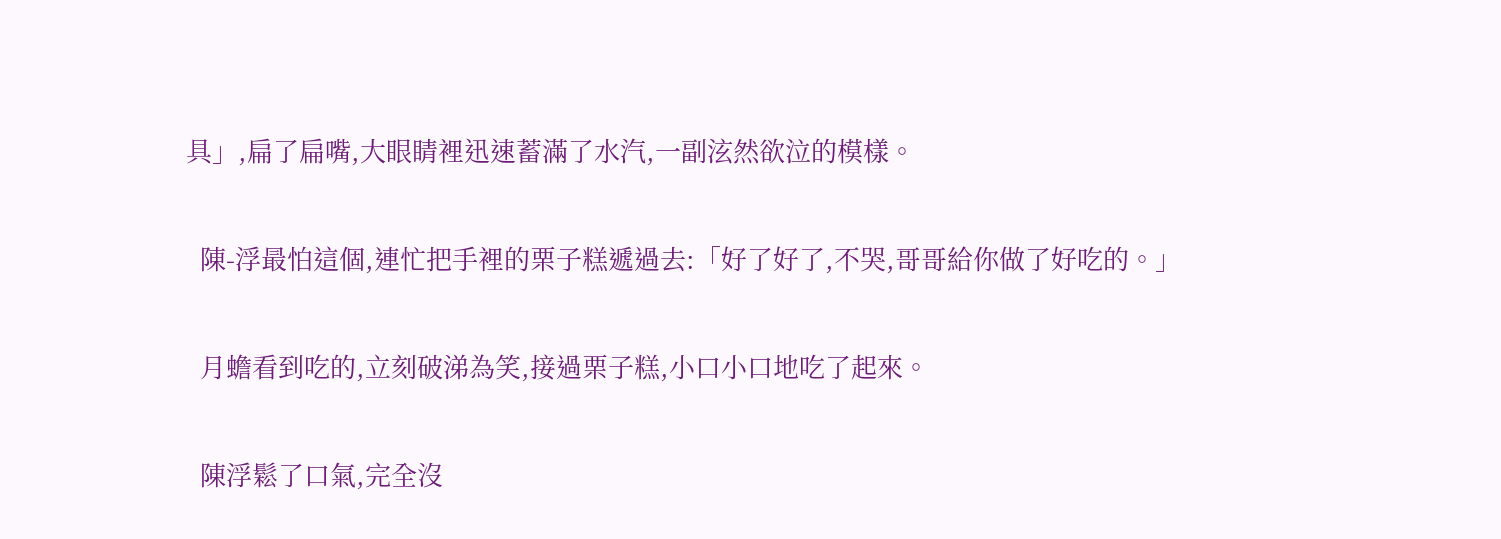具」,扁了扁嘴,大眼睛裡迅速蓄滿了水汽,一副泫然欲泣的模樣。

  陳-浮最怕這個,連忙把手裡的栗子糕遞過去:「好了好了,不哭,哥哥給你做了好吃的。」

  月蟾看到吃的,立刻破涕為笑,接過栗子糕,小口小口地吃了起來。

  陳浮鬆了口氣,完全沒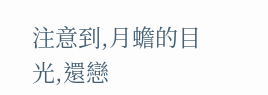注意到,月蟾的目光,還戀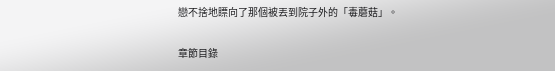戀不捨地瞟向了那個被丟到院子外的「毒蘑菇」。

章節目錄